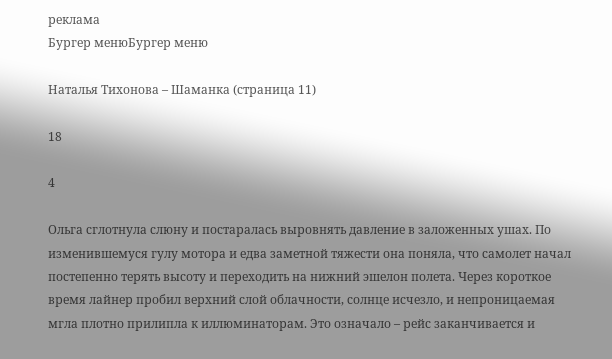реклама
Бургер менюБургер меню

Наталья Тихонова – Шаманка (страница 11)

18

4

Ольга сглотнула слюну и постаралась выровнять давление в заложенных ушах. По изменившемуся гулу мотора и едва заметной тяжести она поняла, что самолет начал постепенно терять высоту и переходить на нижний эшелон полета. Через короткое время лайнер пробил верхний слой облачности, солнце исчезло, и непроницаемая мгла плотно прилипла к иллюминаторам. Это означало – рейс заканчивается и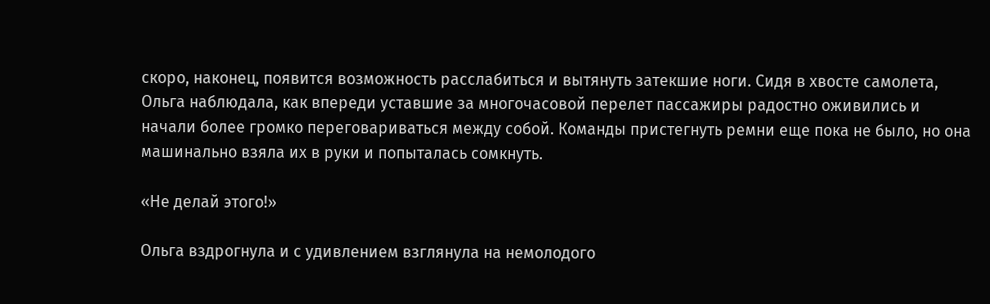скоро, наконец, появится возможность расслабиться и вытянуть затекшие ноги. Сидя в хвосте самолета, Ольга наблюдала, как впереди уставшие за многочасовой перелет пассажиры радостно оживились и начали более громко переговариваться между собой. Команды пристегнуть ремни еще пока не было, но она машинально взяла их в руки и попыталась сомкнуть.

«Не делай этого!»

Ольга вздрогнула и с удивлением взглянула на немолодого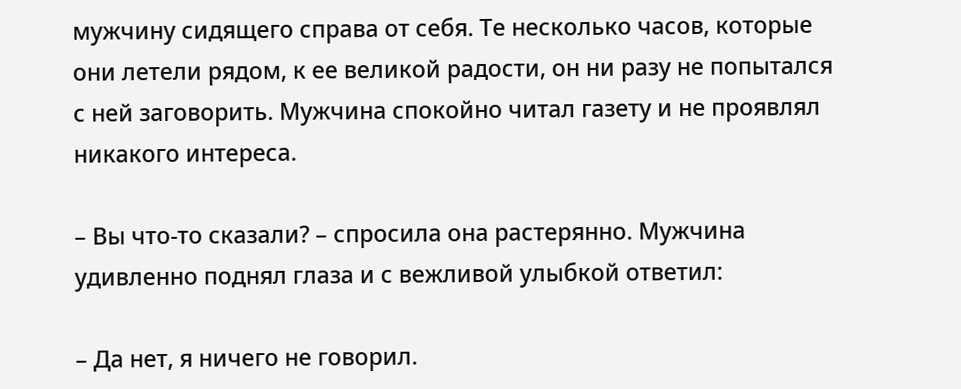мужчину сидящего справа от себя. Те несколько часов, которые они летели рядом, к ее великой радости, он ни разу не попытался с ней заговорить. Мужчина спокойно читал газету и не проявлял никакого интереса.

– Вы что-то сказали? – спросила она растерянно. Мужчина удивленно поднял глаза и с вежливой улыбкой ответил:

– Да нет, я ничего не говорил.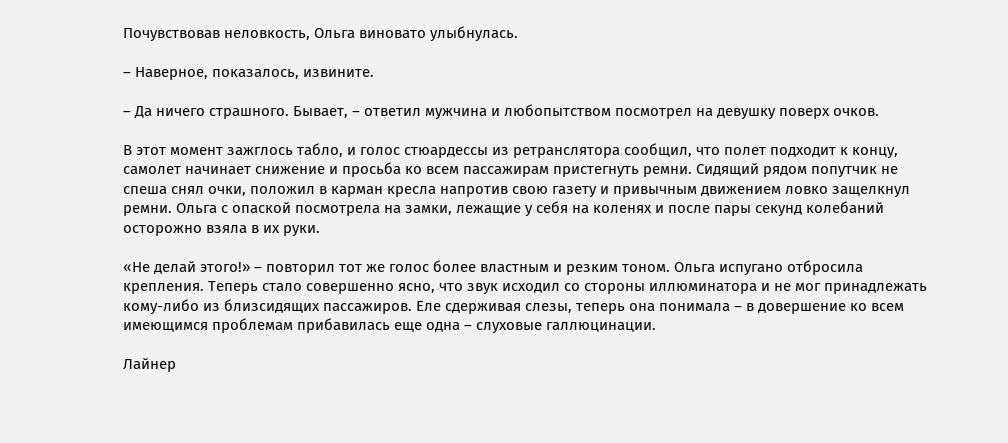Почувствовав неловкость, Ольга виновато улыбнулась.

– Наверное, показалось, извините.

– Да ничего страшного. Бывает, – ответил мужчина и любопытством посмотрел на девушку поверх очков.

В этот момент зажглось табло, и голос стюардессы из ретранслятора сообщил, что полет подходит к концу, самолет начинает снижение и просьба ко всем пассажирам пристегнуть ремни. Сидящий рядом попутчик не спеша снял очки, положил в карман кресла напротив свою газету и привычным движением ловко защелкнул ремни. Ольга с опаской посмотрела на замки, лежащие у себя на коленях и после пары секунд колебаний осторожно взяла в их руки.

«Не делай этого!» – повторил тот же голос более властным и резким тоном. Ольга испугано отбросила крепления. Теперь стало совершенно ясно, что звук исходил со стороны иллюминатора и не мог принадлежать кому-либо из близсидящих пассажиров. Еле сдерживая слезы, теперь она понимала – в довершение ко всем имеющимся проблемам прибавилась еще одна – слуховые галлюцинации.

Лайнер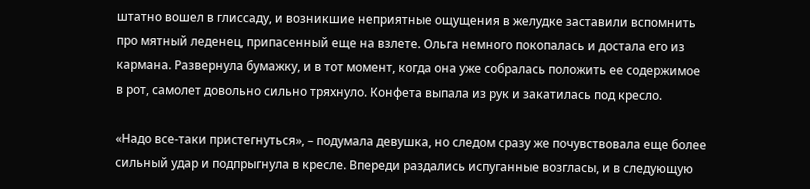штатно вошел в глиссаду, и возникшие неприятные ощущения в желудке заставили вспомнить про мятный леденец, припасенный еще на взлете. Ольга немного покопалась и достала его из кармана. Развернула бумажку, и в тот момент, когда она уже собралась положить ее содержимое в рот, самолет довольно сильно тряхнуло. Конфета выпала из рук и закатилась под кресло.

«Надо все-таки пристегнуться», – подумала девушка, но следом сразу же почувствовала еще более сильный удар и подпрыгнула в кресле. Впереди раздались испуганные возгласы, и в следующую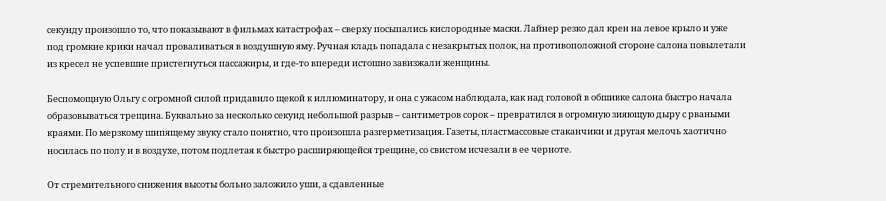секунду произошло то, что показывают в фильмах катастрофах – сверху посыпались кислородные маски. Лайнер резко дал крен на левое крыло и уже под громкие крики начал проваливаться в воздушную яму. Ручная кладь попадала с незакрытых полок, на противоположной стороне салона повылетали из кресел не успевшие пристегнуться пассажиры, и где-то впереди истошно завизжали женщины.

Беспомощную Ольгу с огромной силой придавило щекой к иллюминатору, и она с ужасом наблюдала, как над головой в обшивке салона быстро начала образовываться трещина. Буквально за несколько секунд небольшой разрыв – сантиметров сорок – превратился в огромную зияющую дыру с рваными краями. По мерзкому шипящему звуку стало понятно, что произошла разгерметизация. Газеты, пластмассовые стаканчики и другая мелочь хаотично носилась по полу и в воздухе, потом подлетая к быстро расширяющейся трещине, со свистом исчезали в ее черноте.

От стремительного снижения высоты больно заложило уши, а сдавленные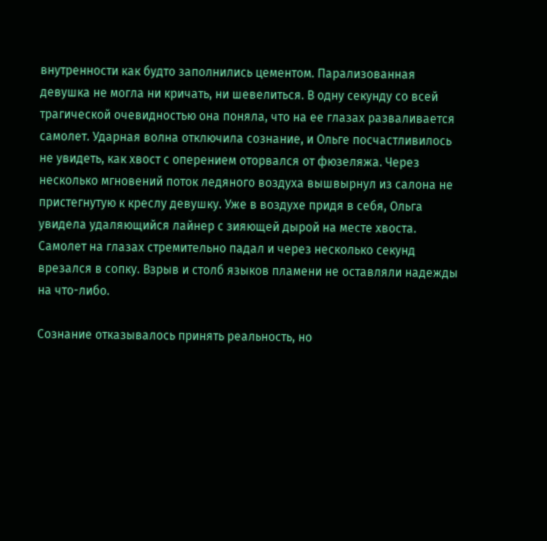внутренности как будто заполнились цементом. Парализованная девушка не могла ни кричать, ни шевелиться. В одну секунду со всей трагической очевидностью она поняла, что на ее глазах разваливается самолет. Ударная волна отключила сознание, и Ольге посчастливилось не увидеть, как хвост с оперением оторвался от фюзеляжа. Через несколько мгновений поток ледяного воздуха вышвырнул из салона не пристегнутую к креслу девушку. Уже в воздухе придя в себя, Ольга увидела удаляющийся лайнер с зияющей дырой на месте хвоста. Самолет на глазах стремительно падал и через несколько секунд врезался в сопку. Взрыв и столб языков пламени не оставляли надежды на что-либо.

Сознание отказывалось принять реальность, но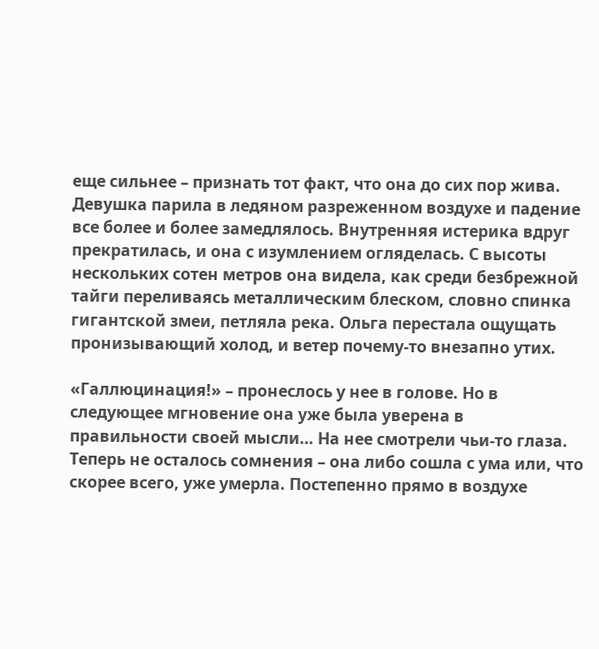еще сильнее – признать тот факт, что она до сих пор жива. Девушка парила в ледяном разреженном воздухе и падение все более и более замедлялось. Внутренняя истерика вдруг прекратилась, и она с изумлением огляделась. С высоты нескольких сотен метров она видела, как среди безбрежной тайги переливаясь металлическим блеском, словно спинка гигантской змеи, петляла река. Ольга перестала ощущать пронизывающий холод, и ветер почему-то внезапно утих.

«Галлюцинация!» – пронеслось у нее в голове. Но в следующее мгновение она уже была уверена в правильности своей мысли… На нее смотрели чьи-то глаза. Теперь не осталось сомнения – она либо сошла с ума или, что скорее всего, уже умерла. Постепенно прямо в воздухе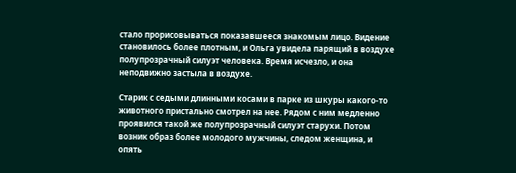стало прорисовываться показавшееся знакомым лицо. Видение становилось более плотным, и Ольга увидела парящий в воздухе полупрозрачный силуэт человека. Время исчезло, и она неподвижно застыла в воздухе.

Старик с седыми длинными косами в парке из шкуры какого-то животного пристально смотрел на нее. Рядом с ним медленно проявился такой же полупрозрачный силуэт старухи. Потом возник образ более молодого мужчины, следом женщина, и опять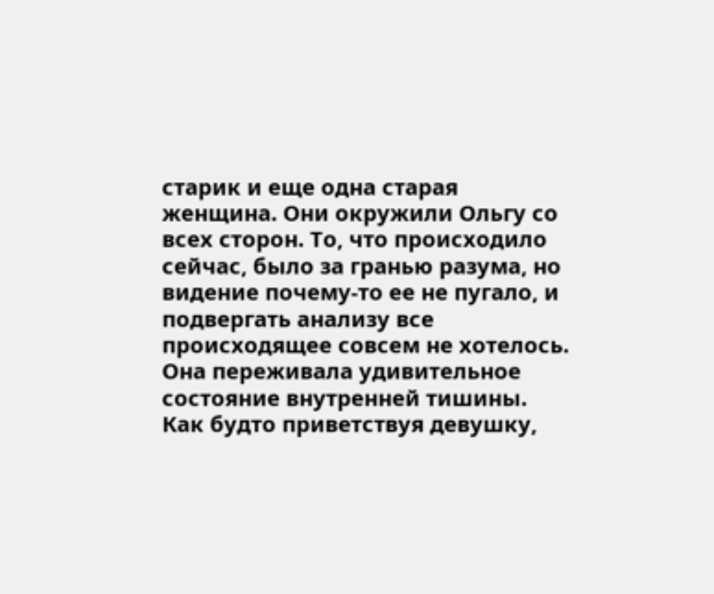старик и еще одна старая женщина. Они окружили Ольгу со всех сторон. То, что происходило сейчас, было за гранью разума, но видение почему-то ее не пугало, и подвергать анализу все происходящее совсем не хотелось. Она переживала удивительное состояние внутренней тишины. Как будто приветствуя девушку,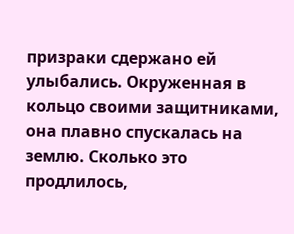призраки сдержано ей улыбались. Окруженная в кольцо своими защитниками, она плавно спускалась на землю. Сколько это продлилось,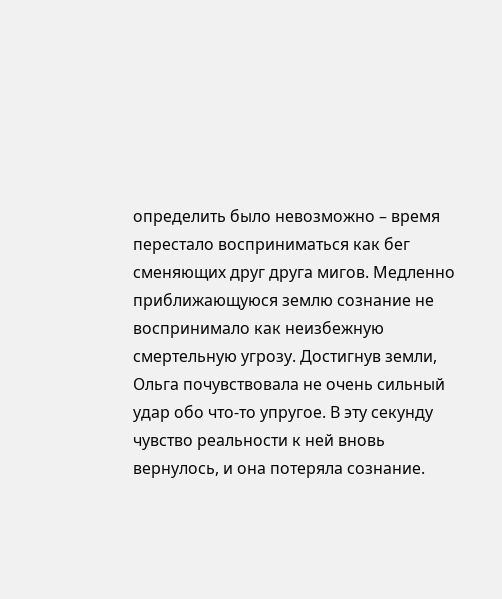определить было невозможно – время перестало восприниматься как бег сменяющих друг друга мигов. Медленно приближающуюся землю сознание не воспринимало как неизбежную смертельную угрозу. Достигнув земли, Ольга почувствовала не очень сильный удар обо что-то упругое. В эту секунду чувство реальности к ней вновь вернулось, и она потеряла сознание.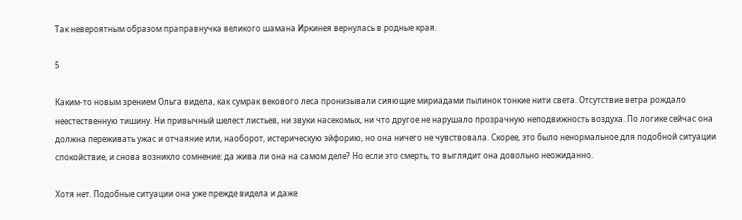Так невероятным образом праправнучка великого шамана Иркинея вернулась в родные края.

5

Каким-то новым зрением Ольга видела, как сумрак векового леса пронизывали сияющие мириадами пылинок тонкие нити света. Отсутствие ветра рождало неестественную тишину. Ни привычный шелест листьев, ни звуки насекомых, ни что другое не нарушало прозрачную неподвижность воздуха. По логике сейчас она должна переживать ужас и отчаяние или, наоборот, истерическую эйфорию, но она ничего не чувствовала. Скорее, это было ненормальное для подобной ситуации спокойствие, и снова возникло сомнение: да жива ли она на самом деле? Но если это смерть, то выглядит она довольно неожиданно.

Хотя нет. Подобные ситуации она уже прежде видела и даже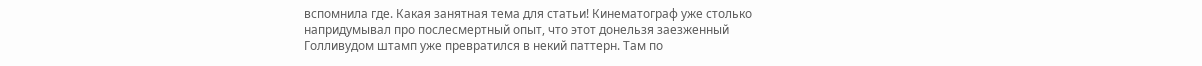вспомнила где. Какая занятная тема для статьи! Кинематограф уже столько напридумывал про послесмертный опыт, что этот донельзя заезженный Голливудом штамп уже превратился в некий паттерн. Там по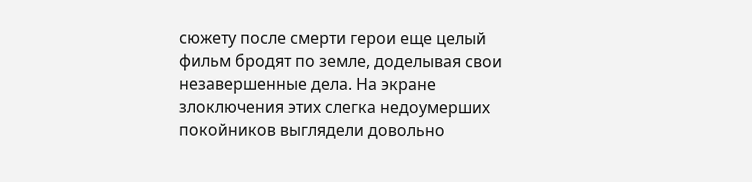сюжету после смерти герои еще целый фильм бродят по земле, доделывая свои незавершенные дела. На экране злоключения этих слегка недоумерших покойников выглядели довольно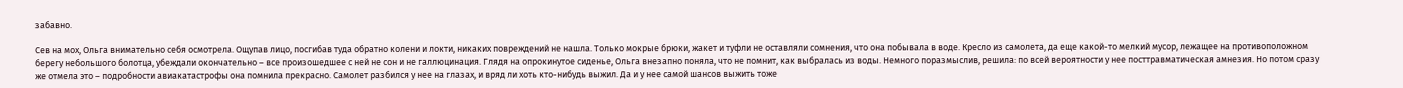забавно.

Сев на мох, Ольга внимательно себя осмотрела. Ощупав лицо, посгибав туда обратно колени и локти, никаких повреждений не нашла. Только мокрые брюки, жакет и туфли не оставляли сомнения, что она побывала в воде. Кресло из самолета, да еще какой-то мелкий мусор, лежащее на противоположном берегу небольшого болотца, убеждали окончательно – все произошедшее с ней не сон и не галлюцинация. Глядя на опрокинутое сиденье, Ольга внезапно поняла, что не помнит, как выбралась из воды. Немного поразмыслив, решила: по всей вероятности у нее посттравматическая амнезия. Но потом сразу же отмела это – подробности авиакатастрофы она помнила прекрасно. Самолет разбился у нее на глазах, и вряд ли хоть кто-нибудь выжил. Да и у нее самой шансов выжить тоже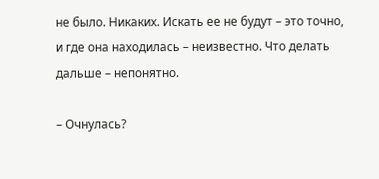не было. Никаких. Искать ее не будут – это точно, и где она находилась – неизвестно. Что делать дальше – непонятно.

– Очнулась?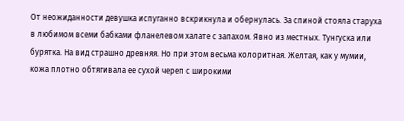От неожиданности девушка испуганно вскрикнула и обернулась. За спиной стояла старуха в любимом всеми бабками фланелевом халате с запахом. Явно из местных. Тунгуска или бурятка. На вид страшно древняя. Но при этом весьма колоритная. Желтая, как у мумии, кожа плотно обтягивала ее сухой череп с широкими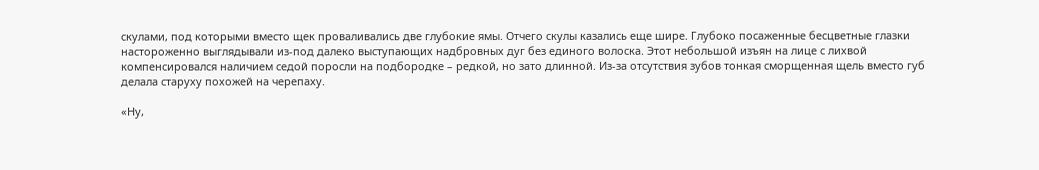скулами, под которыми вместо щек проваливались две глубокие ямы. Отчего скулы казались еще шире. Глубоко посаженные бесцветные глазки настороженно выглядывали из-под далеко выступающих надбровных дуг без единого волоска. Этот небольшой изъян на лице с лихвой компенсировался наличием седой поросли на подбородке – редкой, но зато длинной. Из-за отсутствия зубов тонкая сморщенная щель вместо губ делала старуху похожей на черепаху.

«Ну,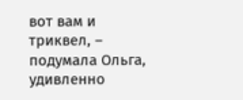вот вам и триквел, – подумала Ольга, удивленно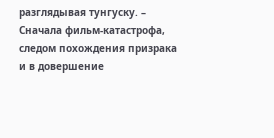разглядывая тунгуску. – Сначала фильм-катастрофа, следом похождения призрака и в довершение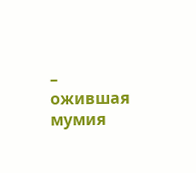– ожившая мумия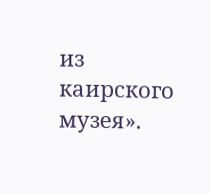из каирского музея».